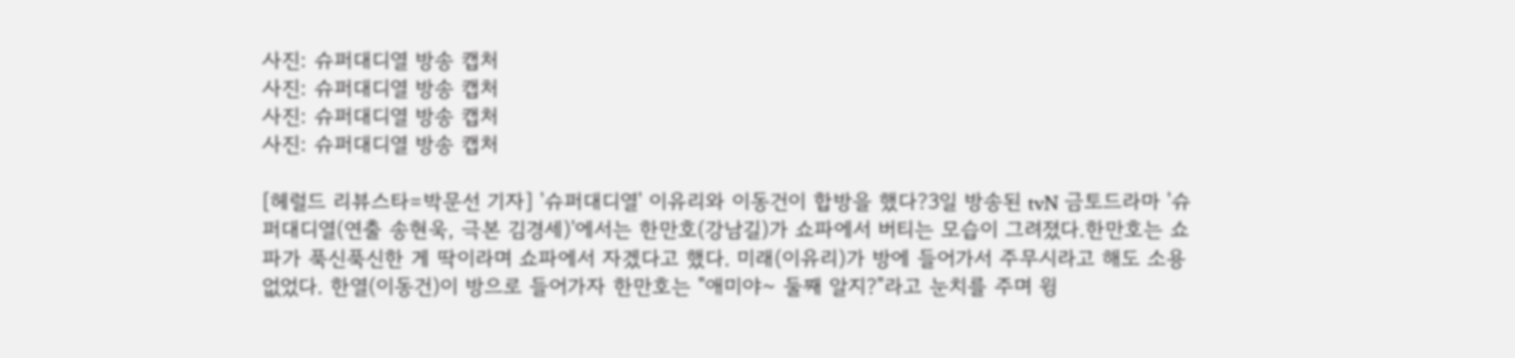사진: 슈퍼대디열 방송 캡처
사진: 슈퍼대디열 방송 캡처
사진: 슈퍼대디열 방송 캡처
사진: 슈퍼대디열 방송 캡처

[헤럴드 리뷰스타=박문선 기자] '슈퍼대디열' 이유리와 이동건이 합방을 했다?3일 방송된 tvN 금토드라마 '슈퍼대디열(연출 송현욱, 극본 김경세)'에서는 한만호(강남길)가 쇼파에서 버티는 모습이 그려졌다.한만호는 쇼파가 푹신푹신한 게 딱이라며 쇼파에서 자겠다고 했다. 미래(이유리)가 방에 들어가서 주무시라고 해도 소용없었다. 한열(이동건)이 방으로 들어가자 한만호는 "애미야~ 둘째 알지?"라고 눈치를 주며 윙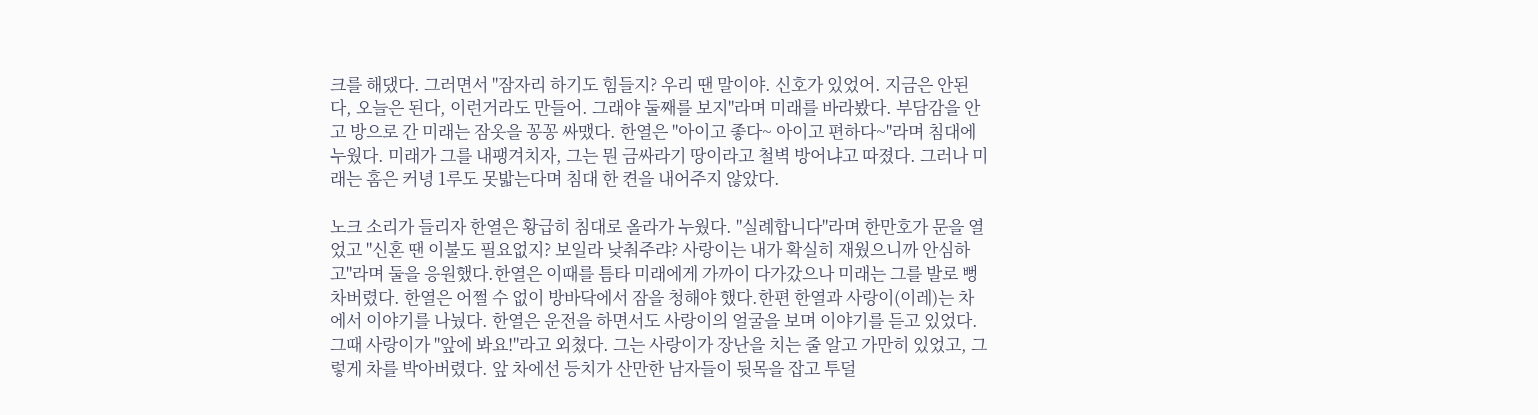크를 해댔다. 그러면서 "잠자리 하기도 힘들지? 우리 땐 말이야. 신호가 있었어. 지금은 안된다, 오늘은 된다, 이런거라도 만들어. 그래야 둘째를 보지"라며 미래를 바라봤다. 부담감을 안고 방으로 간 미래는 잠옷을 꽁꽁 싸맸다. 한열은 "아이고 좋다~ 아이고 편하다~"라며 침대에 누웠다. 미래가 그를 내팽겨치자, 그는 뭔 금싸라기 땅이라고 철벽 방어냐고 따졌다. 그러나 미래는 홈은 커녕 1루도 못밟는다며 침대 한 켠을 내어주지 않았다.

노크 소리가 들리자 한열은 황급히 침대로 올라가 누웠다. "실례합니다"라며 한만호가 문을 열었고 "신혼 땐 이불도 필요없지? 보일라 낮춰주랴? 사랑이는 내가 확실히 재웠으니까 안심하고"라며 둘을 응원했다.한열은 이때를 틈타 미래에게 가까이 다가갔으나 미래는 그를 발로 뻥 차버렸다. 한열은 어쩔 수 없이 방바닥에서 잠을 청해야 했다.한편 한열과 사랑이(이레)는 차에서 이야기를 나눴다. 한열은 운전을 하면서도 사랑이의 얼굴을 보며 이야기를 듣고 있었다. 그때 사랑이가 "앞에 봐요!"라고 외쳤다. 그는 사랑이가 장난을 치는 줄 알고 가만히 있었고, 그렇게 차를 박아버렸다. 앞 차에선 등치가 산만한 남자들이 뒷목을 잡고 투덜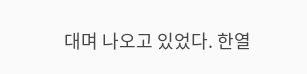대며 나오고 있었다. 한열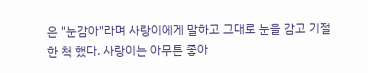은 "눈감아"라며 사랑이에게 말하고 그대로 눈을 감고 기절한 척 했다. 사랑이는 아무튼 좋아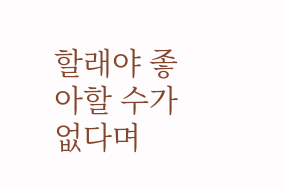할래야 좋아할 수가 없다며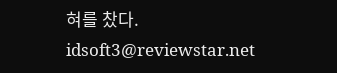혀를 찼다. idsoft3@reviewstar.net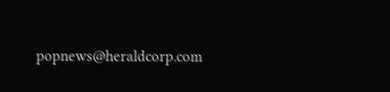popnews@heraldcorp.com